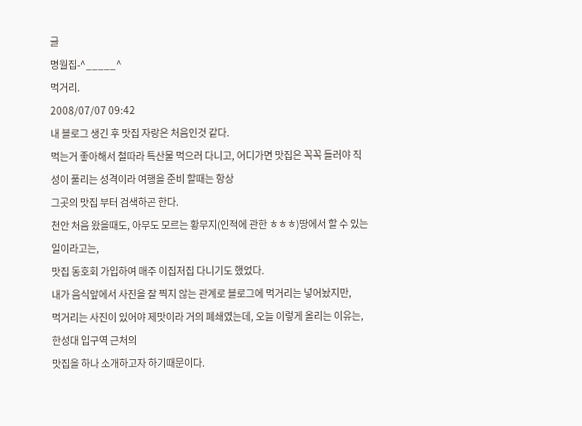글
명월집-^_____^
먹거리.
2008/07/07 09:42
내 블로그 생긴 후 맛집 자랑은 처음인것 같다.
먹는거 좋아해서 철따라 특산물 먹으러 다니고, 어디가면 맛집은 꼭꼭 들러야 직성이 풀리는 성격이라 여행을 준비 할때는 항상
그곳의 맛집 부터 검색하곤 한다.
천안 처음 왔을때도, 아무도 모르는 황무지(인적에 관한 ㅎㅎㅎ)땅에서 할 수 있는 일이라고는,
맛집 동호회 가입하여 매주 이집저집 다니기도 했었다.
내가 음식앞에서 사진을 잘 찍지 않는 관계로 블로그에 먹거리는 넣어놨지만,
먹거리는 사진이 있어야 제맛이라 거의 폐쇄였는데, 오늘 이렇게 올리는 이유는, 한성대 입구역 근처의
맛집을 하나 소개하고자 하기때문이다.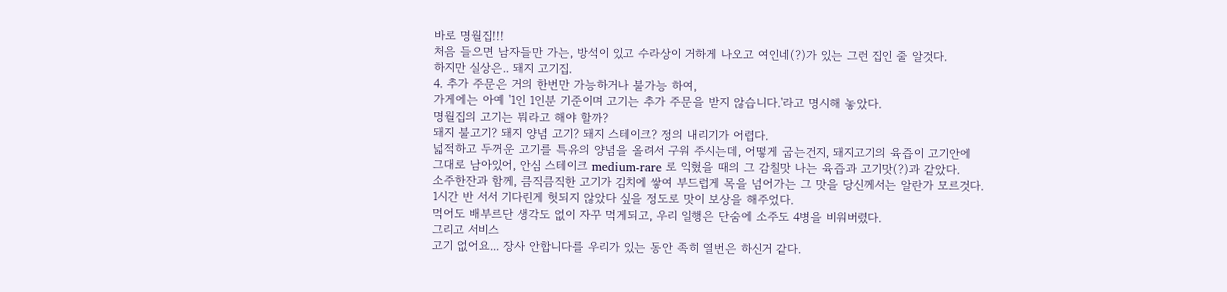바로 명월집!!!
처음 들으면 남자들만 가는, 방석이 있고 수라상이 거하게 나오고 여인네(?)가 있는 그런 집인 줄 알것다.
하지만 실상은.. 돼지 고기집.
4. 추가 주문은 거의 한번만 가능하거나 불가능 하여,
가게에는 아예 '1인 1인분 기준이며 고기는 추가 주문을 받지 않습니다.'라고 명시해 놓았다.
명월집의 고기는 뭐라고 해야 할까?
돼지 불고기? 돼지 양념 고기? 돼지 스테이크? 정의 내리기가 어렵다.
넓적하고 두꺼운 고기를 특유의 양념을 올려서 구워 주시는데, 어떻게 굽는건지, 돼지고기의 육즙이 고기안에
그대로 남아있어, 안심 스테이크 medium-rare 로 익혔을 때의 그 감칠맛 나는 육즙과 고기맛(?)과 같았다.
소주한잔과 함께, 큼직큼직한 고기가 김치에 쌓여 부드럽게 목을 넘어가는 그 맛을 당신께서는 알란가 모르것다.
1시간 반 서서 기다린게 헛되지 않았다 싶을 정도로 맛이 보상을 해주었다.
먹어도 배부르단 생각도 없이 자꾸 먹게되고, 우리 일행은 단숨에 소주도 4병을 비워버렸다.
그리고 서비스
고기 없어요... 장사 안합니다를 우리가 있는 동안 족히 열번은 하신거 같다.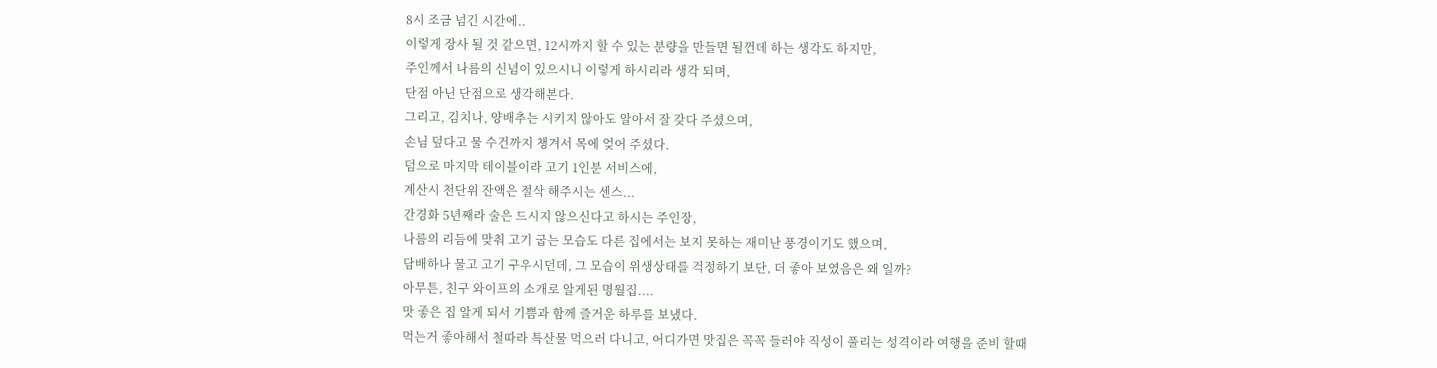8시 조금 넘긴 시간에..
이렇게 장사 될 것 같으면, 12시까지 할 수 있는 분량을 만들면 될껀데 하는 생각도 하지만,
주인께서 나름의 신념이 있으시니 이렇게 하시리라 생각 되며,
단점 아닌 단점으로 생각해본다.
그리고, 김치나, 양배추는 시키지 않아도 알아서 잘 갖다 주셨으며,
손님 덮다고 물 수건까지 챙겨서 목에 엊어 주셨다.
덤으로 마지막 테이블이라 고기 1인분 서비스에,
계산시 천단위 잔액은 절삭 해주시는 센스...
간경화 5년째라 술은 드시지 않으신다고 하시는 주인장,
나름의 리듬에 맞춰 고기 굽는 모습도 다른 집에서는 보지 못하는 재미난 풍경이기도 했으며,
담배하나 물고 고기 구우시던데, 그 모습이 위생상태를 걱정하기 보단, 더 좋아 보였음은 왜 일까?
아무튼, 친구 와이프의 소개로 알게된 명월집....
맛 좋은 집 알게 되서 기쁨과 함께 즐거운 하루를 보냈다.
먹는거 좋아해서 철따라 특산물 먹으러 다니고, 어디가면 맛집은 꼭꼭 들러야 직성이 풀리는 성격이라 여행을 준비 할때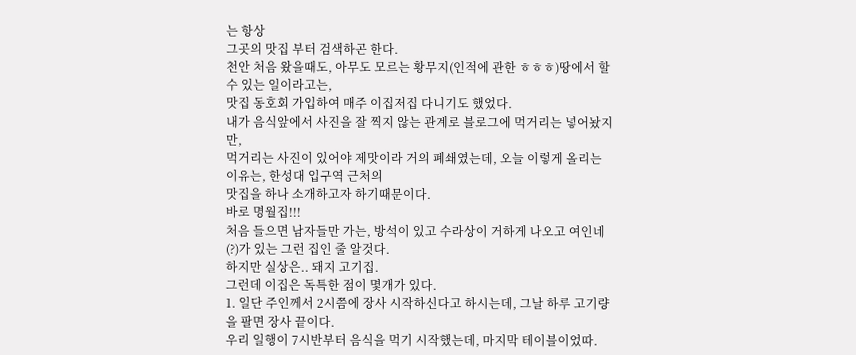는 항상
그곳의 맛집 부터 검색하곤 한다.
천안 처음 왔을때도, 아무도 모르는 황무지(인적에 관한 ㅎㅎㅎ)땅에서 할 수 있는 일이라고는,
맛집 동호회 가입하여 매주 이집저집 다니기도 했었다.
내가 음식앞에서 사진을 잘 찍지 않는 관계로 블로그에 먹거리는 넣어놨지만,
먹거리는 사진이 있어야 제맛이라 거의 폐쇄였는데, 오늘 이렇게 올리는 이유는, 한성대 입구역 근처의
맛집을 하나 소개하고자 하기때문이다.
바로 명월집!!!
처음 들으면 남자들만 가는, 방석이 있고 수라상이 거하게 나오고 여인네(?)가 있는 그런 집인 줄 알것다.
하지만 실상은.. 돼지 고기집.
그런데 이집은 독특한 점이 몇개가 있다.
1. 일단 주인께서 2시쯤에 장사 시작하신다고 하시는데, 그날 하루 고기량을 팔면 장사 끝이다.
우리 일행이 7시반부터 음식을 먹기 시작했는데, 마지막 테이블이었따.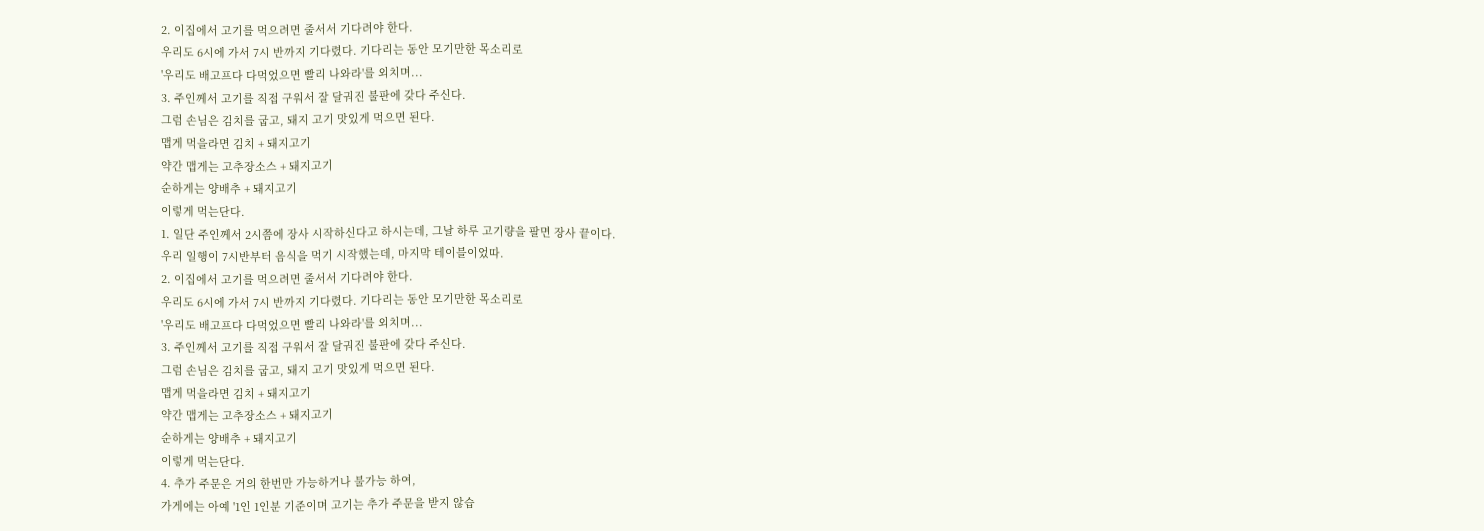2. 이집에서 고기를 먹으려면 줄서서 기다려야 한다.
우리도 6시에 가서 7시 반까지 기다렸다. 기다리는 동안 모기만한 목소리로
'우리도 배고프다 다먹었으면 빨리 나와라'를 외치며...
3. 주인께서 고기를 직접 구워서 잘 달궈진 불판에 갖다 주신다.
그럼 손님은 김치를 굽고, 돼지 고기 맛있게 먹으면 된다.
맵게 먹을라면 김치 + 돼지고기
약간 맵게는 고추장소스 + 돼지고기
순하게는 양배추 + 돼지고기
이렇게 먹는단다.
1. 일단 주인께서 2시쯤에 장사 시작하신다고 하시는데, 그날 하루 고기량을 팔면 장사 끝이다.
우리 일행이 7시반부터 음식을 먹기 시작했는데, 마지막 테이블이었따.
2. 이집에서 고기를 먹으려면 줄서서 기다려야 한다.
우리도 6시에 가서 7시 반까지 기다렸다. 기다리는 동안 모기만한 목소리로
'우리도 배고프다 다먹었으면 빨리 나와라'를 외치며...
3. 주인께서 고기를 직접 구워서 잘 달궈진 불판에 갖다 주신다.
그럼 손님은 김치를 굽고, 돼지 고기 맛있게 먹으면 된다.
맵게 먹을라면 김치 + 돼지고기
약간 맵게는 고추장소스 + 돼지고기
순하게는 양배추 + 돼지고기
이렇게 먹는단다.
4. 추가 주문은 거의 한번만 가능하거나 불가능 하여,
가게에는 아예 '1인 1인분 기준이며 고기는 추가 주문을 받지 않습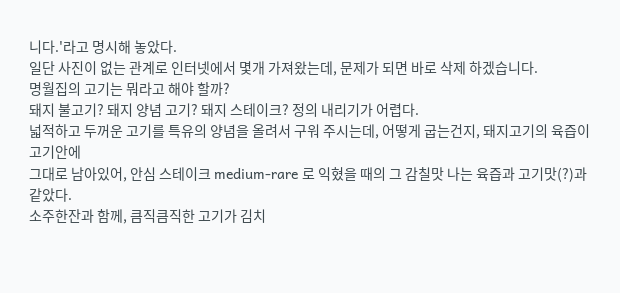니다.'라고 명시해 놓았다.
일단 사진이 없는 관계로 인터넷에서 몇개 가져왔는데, 문제가 되면 바로 삭제 하겠습니다.
명월집의 고기는 뭐라고 해야 할까?
돼지 불고기? 돼지 양념 고기? 돼지 스테이크? 정의 내리기가 어렵다.
넓적하고 두꺼운 고기를 특유의 양념을 올려서 구워 주시는데, 어떻게 굽는건지, 돼지고기의 육즙이 고기안에
그대로 남아있어, 안심 스테이크 medium-rare 로 익혔을 때의 그 감칠맛 나는 육즙과 고기맛(?)과 같았다.
소주한잔과 함께, 큼직큼직한 고기가 김치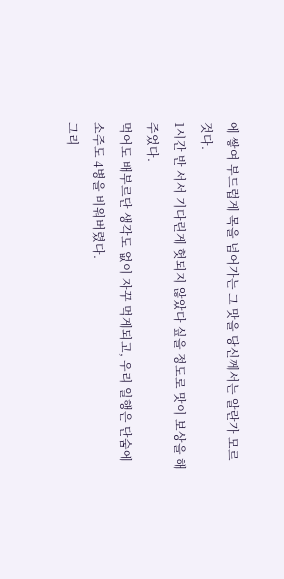에 쌓여 부드럽게 목을 넘어가는 그 맛을 당신께서는 알란가 모르것다.
1시간 반 서서 기다린게 헛되지 않았다 싶을 정도로 맛이 보상을 해주었다.
먹어도 배부르단 생각도 없이 자꾸 먹게되고, 우리 일행은 단숨에 소주도 4병을 비워버렸다.
그리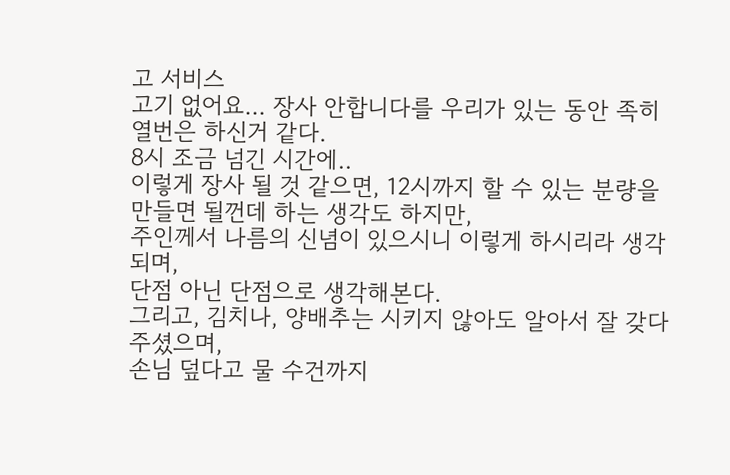고 서비스
고기 없어요... 장사 안합니다를 우리가 있는 동안 족히 열번은 하신거 같다.
8시 조금 넘긴 시간에..
이렇게 장사 될 것 같으면, 12시까지 할 수 있는 분량을 만들면 될껀데 하는 생각도 하지만,
주인께서 나름의 신념이 있으시니 이렇게 하시리라 생각 되며,
단점 아닌 단점으로 생각해본다.
그리고, 김치나, 양배추는 시키지 않아도 알아서 잘 갖다 주셨으며,
손님 덮다고 물 수건까지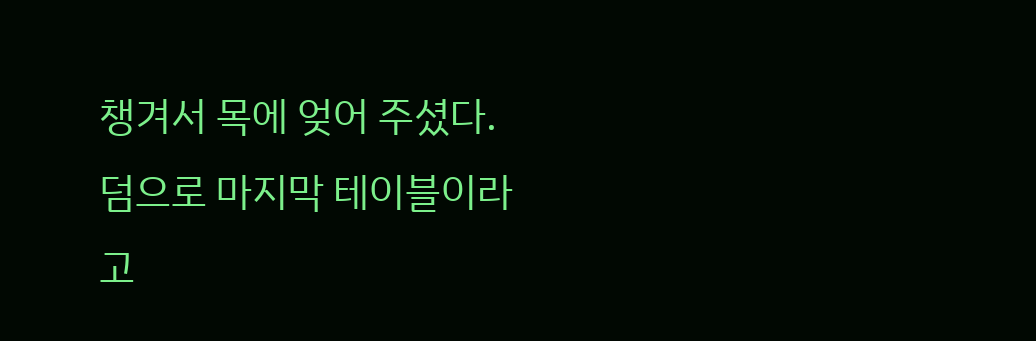챙겨서 목에 엊어 주셨다.
덤으로 마지막 테이블이라 고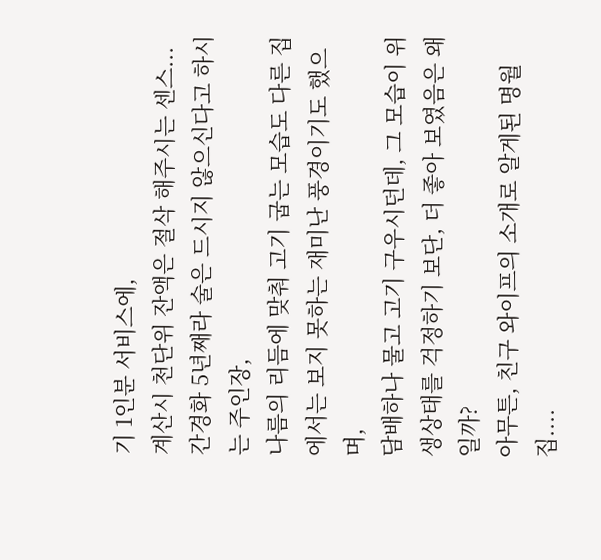기 1인분 서비스에,
계산시 천단위 잔액은 절삭 해주시는 센스...
간경화 5년째라 술은 드시지 않으신다고 하시는 주인장,
나름의 리듬에 맞춰 고기 굽는 모습도 다른 집에서는 보지 못하는 재미난 풍경이기도 했으며,
담배하나 물고 고기 구우시던데, 그 모습이 위생상태를 걱정하기 보단, 더 좋아 보였음은 왜 일까?
아무튼, 친구 와이프의 소개로 알게된 명월집....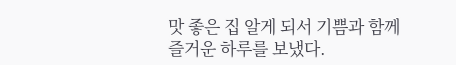맛 좋은 집 알게 되서 기쁨과 함께 즐거운 하루를 보냈다.